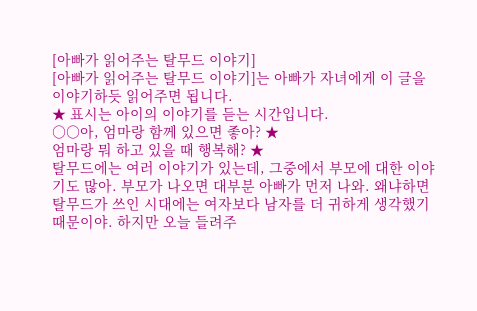[아빠가 읽어주는 탈무드 이야기]
[아빠가 읽어주는 탈무드 이야기]는 아빠가 자녀에게 이 글을 이야기하듯 읽어주면 됩니다.
★ 표시는 아이의 이야기를 듣는 시간입니다.
○○아, 엄마랑 함께 있으면 좋아? ★
엄마랑 뭐 하고 있을 때 행복해? ★
탈무드에는 여러 이야기가 있는데, 그중에서 부모에 대한 이야기도 많아. 부모가 나오면 대부분 아빠가 먼저 나와. 왜냐하면 탈무드가 쓰인 시대에는 여자보다 남자를 더 귀하게 생각했기 때문이야. 하지만 오늘 들려주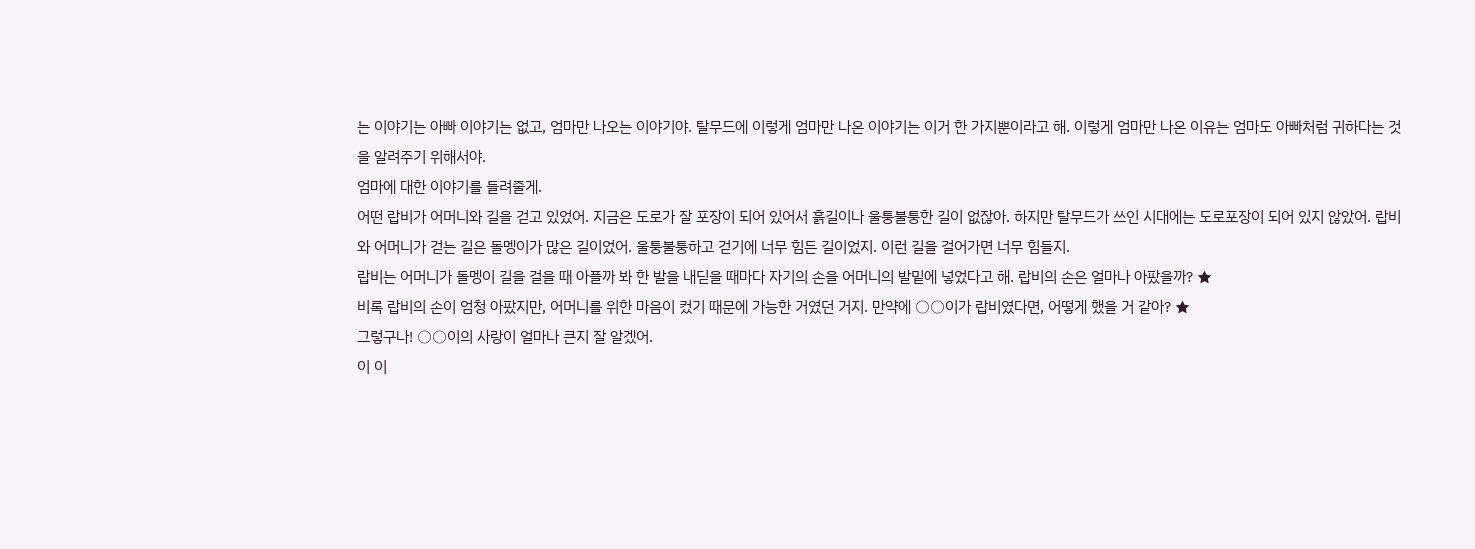는 이야기는 아빠 이야기는 없고, 엄마만 나오는 이야기야. 탈무드에 이렇게 엄마만 나온 이야기는 이거 한 가지뿐이라고 해. 이렇게 엄마만 나온 이유는 엄마도 아빠처럼 귀하다는 것을 알려주기 위해서야.
엄마에 대한 이야기를 들려줄게.
어떤 랍비가 어머니와 길을 걷고 있었어. 지금은 도로가 잘 포장이 되어 있어서 흙길이나 울퉁불퉁한 길이 없잖아. 하지만 탈무드가 쓰인 시대에는 도로포장이 되어 있지 않았어. 랍비와 어머니가 걷는 길은 돌멩이가 많은 길이었어. 울퉁불퉁하고 걷기에 너무 힘든 길이었지. 이런 길을 걸어가면 너무 힘들지.
랍비는 어머니가 돌멩이 길을 걸을 때 아플까 봐 한 발을 내딛을 때마다 자기의 손을 어머니의 발밑에 넣었다고 해. 랍비의 손은 얼마나 아팠을까? ★
비록 랍비의 손이 엄청 아팠지만, 어머니를 위한 마음이 컸기 때문에 가능한 거였던 거지. 만약에 ○○이가 랍비였다면, 어떻게 했을 거 같아? ★
그렇구나! ○○이의 사랑이 얼마나 큰지 잘 알겠어.
이 이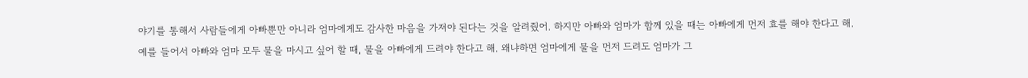야기를 통해서 사람들에게 아빠뿐만 아니라 엄마에게도 감사한 마음을 가져야 된다는 것을 알려줬어. 하지만 아빠와 엄마가 함께 있을 때는 아빠에게 먼저 효를 해야 한다고 해.
예를 들어서 아빠와 엄마 모두 물을 마시고 싶어 할 때, 물을 아빠에게 드려야 한다고 해. 왜냐하면 엄마에게 물을 먼저 드려도 엄마가 그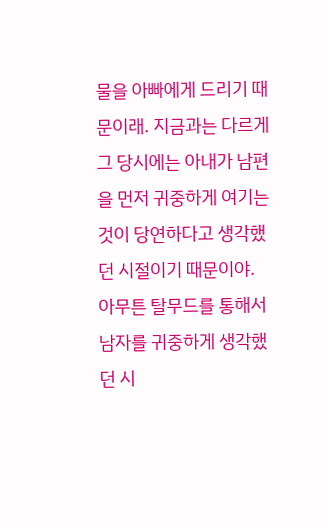물을 아빠에게 드리기 때문이래. 지금과는 다르게 그 당시에는 아내가 남편을 먼저 귀중하게 여기는 것이 당연하다고 생각했던 시절이기 때문이야.
아무튼 탈무드를 통해서 남자를 귀중하게 생각했던 시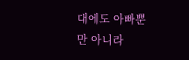대에도 아빠뿐만 아니라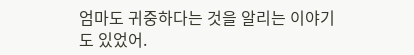엄마도 귀중하다는 것을 알리는 이야기도 있었어.